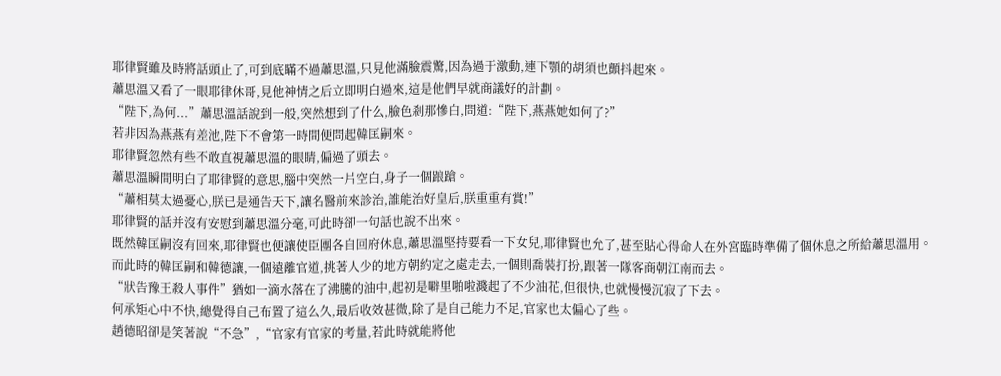耶律賢雖及時將話頭止了,可到底瞞不過蕭思溫,只見他滿臉震驚,因為過于激動,連下顎的胡須也顫抖起來。
蕭思溫又看了一眼耶律休哥,見他神情之后立即明白過來,這是他們早就商議好的計劃。
“陛下,為何...”蕭思溫話說到一般,突然想到了什么,臉色剎那慘白,問道:“陛下,燕燕她如何了?”
若非因為燕燕有差池,陛下不會第一時間便問起韓匡嗣來。
耶律賢忽然有些不敢直視蕭思溫的眼睛,偏過了頭去。
蕭思溫瞬間明白了耶律賢的意思,腦中突然一片空白,身子一個踉蹌。
“蕭相莫太過憂心,朕已是通告天下,讓名醫前來診治,誰能治好皇后,朕重重有賞!”
耶律賢的話并沒有安慰到蕭思溫分毫,可此時卻一句話也說不出來。
既然韓匡嗣沒有回來,耶律賢也便讓使臣團各自回府休息,蕭思溫堅持要看一下女兒,耶律賢也允了,甚至貼心得命人在外宮臨時準備了個休息之所給蕭思溫用。
而此時的韓匡嗣和韓德讓,一個遠離官道,挑著人少的地方朝約定之處走去,一個則喬裝打扮,跟著一隊客商朝江南而去。
“狀告豫王殺人事件”猶如一滴水落在了沸騰的油中,起初是噼里啪啦濺起了不少油花,但很快,也就慢慢沉寂了下去。
何承矩心中不快,總覺得自己布置了這么久,最后收效甚微,除了是自己能力不足,官家也太偏心了些。
趙德昭卻是笑著說“不急”,“官家有官家的考量,若此時就能將他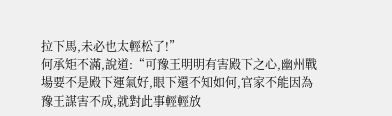拉下馬,未必也太輕松了!”
何承矩不滿,說道:“可豫王明明有害殿下之心,幽州戰場要不是殿下運氣好,眼下還不知如何,官家不能因為豫王謀害不成,就對此事輕輕放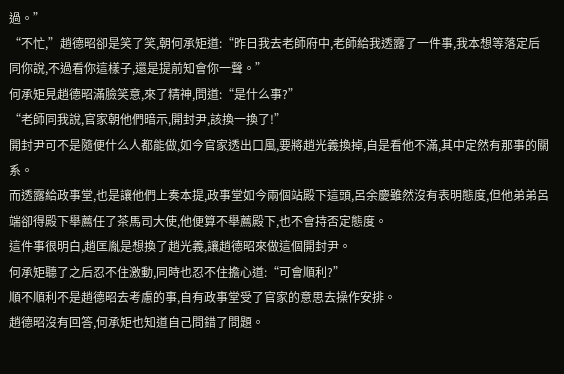過。”
“不忙,”趙德昭卻是笑了笑,朝何承矩道:“昨日我去老師府中,老師給我透露了一件事,我本想等落定后同你說,不過看你這樣子,還是提前知會你一聲。”
何承矩見趙德昭滿臉笑意,來了精神,問道:“是什么事?”
“老師同我說,官家朝他們暗示,開封尹,該換一換了!”
開封尹可不是隨便什么人都能做,如今官家透出口風,要將趙光義換掉,自是看他不滿,其中定然有那事的關系。
而透露給政事堂,也是讓他們上奏本提,政事堂如今兩個站殿下這頭,呂余慶雖然沒有表明態度,但他弟弟呂端卻得殿下舉薦任了茶馬司大使,他便算不舉薦殿下,也不會持否定態度。
這件事很明白,趙匡胤是想換了趙光義,讓趙德昭來做這個開封尹。
何承矩聽了之后忍不住激動,同時也忍不住擔心道:“可會順利?”
順不順利不是趙德昭去考慮的事,自有政事堂受了官家的意思去操作安排。
趙德昭沒有回答,何承矩也知道自己問錯了問題。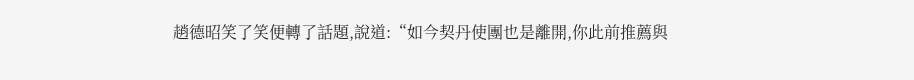趙德昭笑了笑便轉了話題,說道:“如今契丹使團也是離開,你此前推薦與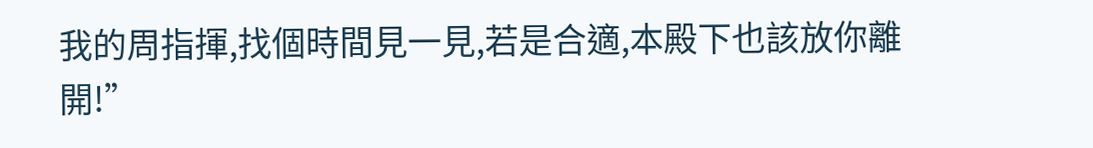我的周指揮,找個時間見一見,若是合適,本殿下也該放你離開!”